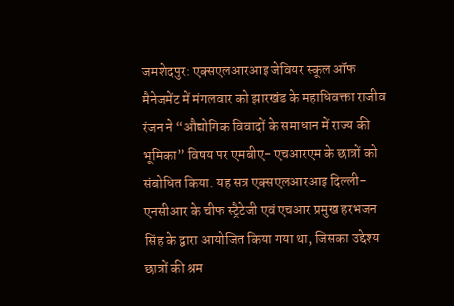जमशेदपुर: एक्सएलआरआइ जेवियर स्कूल ऑफ मैनेजमेंट में मंगलवार को झारखंड के महाधिवक्ता राजीव रंजन ने “औद्योगिक विवादों के समाधान में राज्य की भूमिका” विषय पर एमबीए- एचआरएम के छात्रों को संबोधित किया. यह सत्र एक्सएलआरआइ दिल्ली- एनसीआर के चीफ स्ट्रैटेजी एवं एचआर प्रमुख हरभजन सिंह के द्वारा आयोजित किया गया था, जिसका उद्देश्य छात्रों की श्रम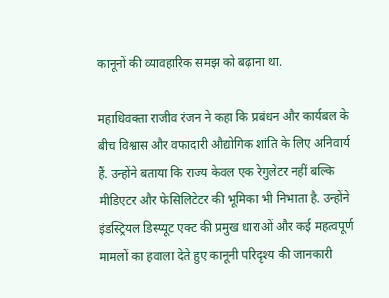कानूनों की व्यावहारिक समझ को बढ़ाना था.

महाधिवक्ता राजीव रंजन ने कहा कि प्रबंधन और कार्यबल के बीच विश्वास और वफादारी औद्योगिक शांति के लिए अनिवार्य हैं. उन्होंने बताया कि राज्य केवल एक रेगुलेटर नहीं बल्कि मीडिएटर और फेसिलिटेटर की भूमिका भी निभाता है. उन्होंने इंडस्ट्रियल डिस्प्यूट एक्ट की प्रमुख धाराओं और कई महत्वपूर्ण मामलों का हवाला देते हुए कानूनी परिदृश्य की जानकारी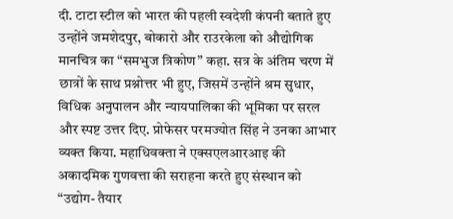दी. टाटा स्टील को भारत की पहली स्वदेशी कंपनी बताते हुए उन्होंने जमशेदपुर, बोकारो और राउरकेला को औद्योगिक मानचित्र का “समभुज त्रिकोण” कहा. सत्र के अंतिम चरण में छात्रों के साथ प्रश्नोत्तर भी हुए, जिसमें उन्होंने श्रम सुधार, विधिक अनुपालन और न्यायपालिका की भूमिका पर सरल और स्पष्ट उत्तर दिए. प्रोफेसर परमज्योत सिंह ने उनका आभार व्यक्त किया. महाधिवक्ता ने एक्सएलआरआइ की अकादमिक गुणवत्ता की सराहना करते हुए संस्थान को “उद्योग- तैयार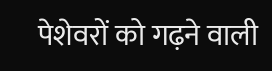पेशेवरों को गढ़ने वाली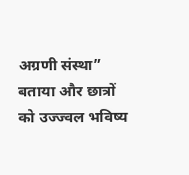अग्रणी संस्था” बताया और छात्रों को उज्ज्वल भविष्य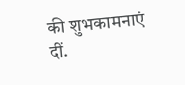की शुभकामनाएं दीं.